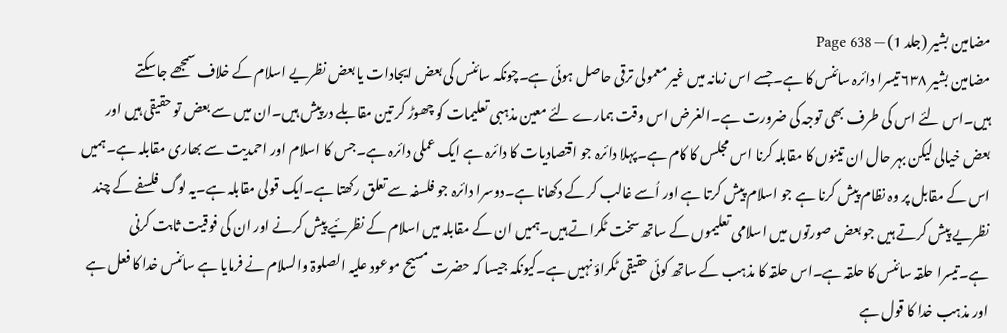مضامین بشیر (جلد 1) — Page 638
مضامین بشیر ۶۳۸ تیسرا دائرہ سائنس کا ہے۔جسے اس زمانہ میں غیر معمولی ترقی حاصل ہوئی ہے۔چونکہ سائنس کی بعض ایجادات یا بعض نظریے اسلام کے خلاف سمجھے جاسکتے ہیں۔اس لئے اس کی طرف بھی توجہ کی ضرورت ہے۔الغرض اس وقت ہمارے لئے معین مذہبی تعلیمات کو چھوڑ کر تین مقابلے درپیش ہیں۔ان میں سے بعض تو حقیقی ہیں اور بعض خیالی لیکن بہر حال ان تینوں کا مقابلہ کرنا اس مجلس کا کام ہے۔پہلا دائرہ جو اقتصادیات کا دائرہ ہے ایک عملی دائرہ ہے۔جس کا اسلام اور احمدیت سے بھاری مقابلہ ہے۔ہمیں اس کے مقابل پر وہ نظام پیش کرنا ہے جو اسلام پیش کرتا ہے اور اُسے غالب کر کے دکھانا ہے۔دوسرا دائرہ جو فلسفہ سے تعلق رکھتا ہے۔ایک قولی مقابلہ ہے۔یہ لوگ فلسفے کے چند نظریے پیش کرتے ہیں جو بعض صورتوں میں اسلامی تعلیموں کے ساتھ سخت ٹکراتے ہیں۔ہمیں ان کے مقابلہ میں اسلام کے نظرئیے پیش کرنے اور ان کی فوقیت ثابت کرنی ہے۔تیسرا حلقہ سائنس کا حلقہ ہے۔اس حلقہ کا مذہب کے ساتھ کوئی حقیقی ٹکراؤ نہیں ہے۔کیونکہ جیسا کہ حضرت مسیح موعود علیہ الصلوۃ والسلام نے فرمایا ہے سائنس خدا کا فعل ہے اور مذہب خدا کا قول ہے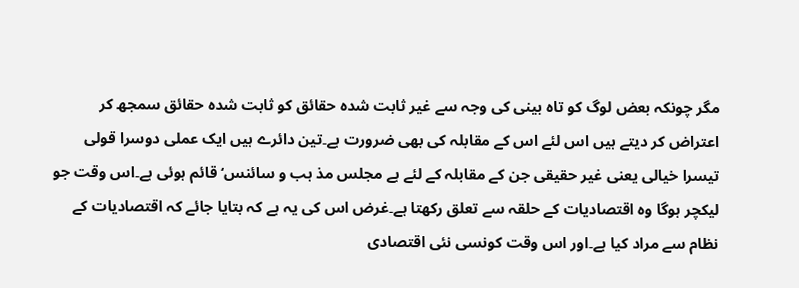مگر چونکہ بعض لوگ کو تاہ بینی کی وجہ سے غیر ثابت شدہ حقائق کو ثابت شدہ حقائق سمجھ کر اعتراض کر دیتے ہیں اس لئے اس کے مقابلہ کی بھی ضرورت ہے۔تین دائرے ہیں ایک عملی دوسرا قولی تیسرا خیالی یعنی غیر حقیقی جن کے مقابلہ کے لئے ہے مجلس مذ ہب و سائنس‘ قائم ہوئی ہے۔اس وقت جو لیکچر ہوگا وہ اقتصادیات کے حلقہ سے تعلق رکھتا ہے۔غرض اس کی یہ ہے کہ بتایا جائے کہ اقتصادیات کے نظام سے مراد کیا ہے۔اور اس وقت کونسی نئی اقتصادی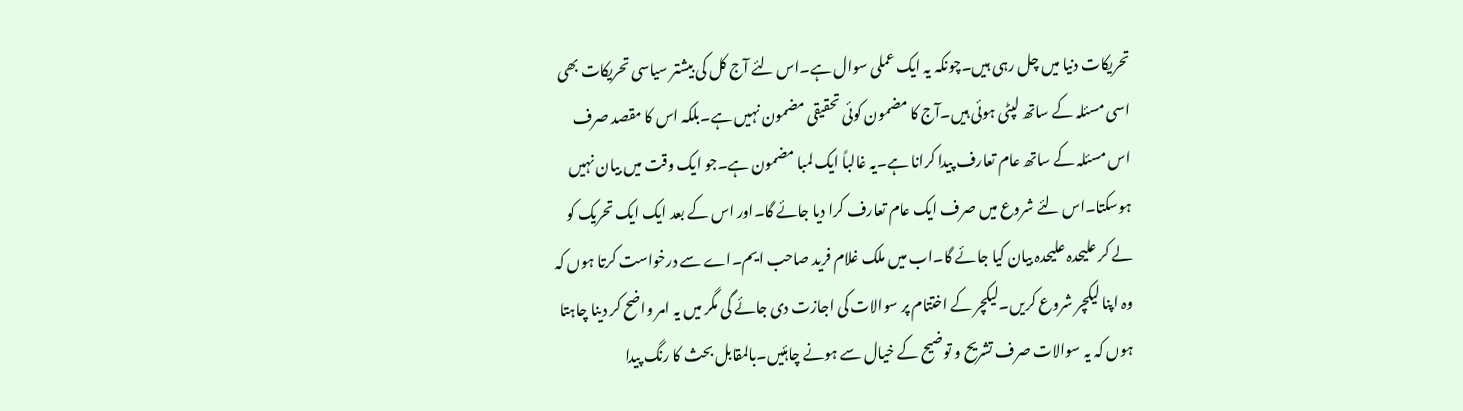تحریکات دنیا میں چل رہی ہیں۔چونکہ یہ ایک عملی سوال ہے۔اس لئے آج کل کی بیشتر سیاسی تحریکات بھی اسی مسئلہ کے ساتھ لپٹی ہوئی ہیں۔آج کا مضمون کوئی تحقیقی مضمون نہیں ہے۔بلکہ اس کا مقصد صرف اس مسئلہ کے ساتھ عام تعارف پیدا کرانا ہے۔یہ غالباً ایک لمبا مضمون ہے۔جو ایک وقت میں بیان نہیں ہوسکتا۔اس لئے شروع میں صرف ایک عام تعارف کرا دیا جائے گا۔اور اس کے بعد ایک ایک تحریک کو لے کر علیحدہ علیحدہ بیان کیا جائے گا۔اب میں ملک غلام فرید صاحب ایم۔اے سے درخواست کرتا ہوں کہ وہ اپنا لیکچر شروع کریں۔لیکچر کے اختتام پر سوالات کی اجازت دی جائے گی مگر میں یہ امر واضح کر دینا چاہتا ہوں کہ یہ سوالات صرف تشریح و توضیح کے خیال سے ہونے چاہئیں۔بالمقابل بحث کا رنگ پیدا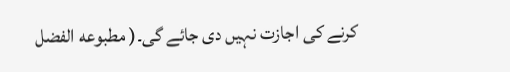کرنے کی اجازت نہیں دی جائے گی۔( مطبوعه الفضل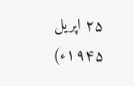۲۵ اپریل ۱۹۴۵ء)